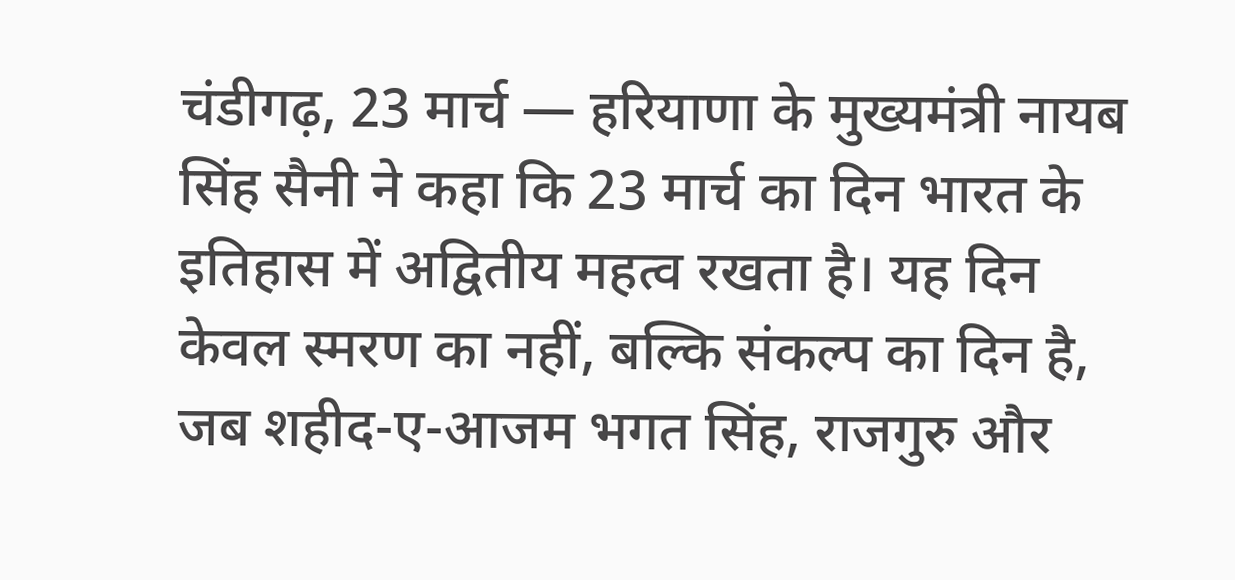चंडीगढ़, 23 मार्च — हरियाणा के मुख्यमंत्री नायब सिंह सैनी ने कहा कि 23 मार्च का दिन भारत के इतिहास में अद्वितीय महत्व रखता है। यह दिन केवल स्मरण का नहीं, बल्कि संकल्प का दिन है, जब शहीद-ए-आजम भगत सिंह, राजगुरु और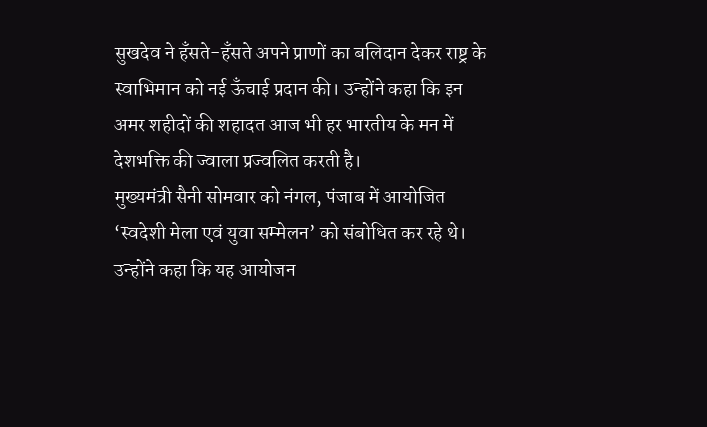सुखदेव ने हँसते-हँसते अपने प्राणों का बलिदान देकर राष्ट्र के स्वाभिमान को नई ऊँचाई प्रदान की। उन्होंने कहा कि इन अमर शहीदों की शहादत आज भी हर भारतीय के मन में देशभक्ति की ज्वाला प्रज्वलित करती है।
मुख्यमंत्री सैनी सोमवार को नंगल, पंजाब में आयोजित ‘स्वदेशी मेला एवं युवा सम्मेलन’ को संबोधित कर रहे थे। उन्होंने कहा कि यह आयोजन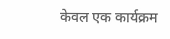केवल एक कार्यक्रम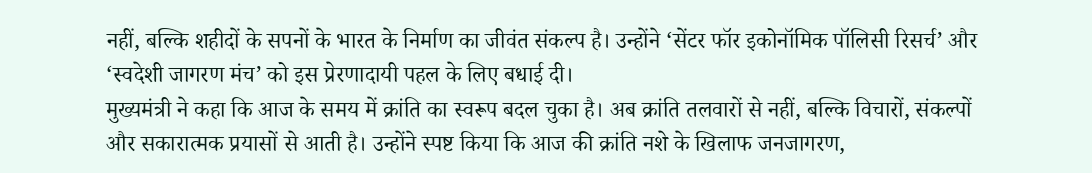नहीं, बल्कि शहीदों के सपनों के भारत के निर्माण का जीवंत संकल्प है। उन्होंने ‘सेंटर फॉर इकोनॉमिक पॉलिसी रिसर्च’ और ‘स्वदेशी जागरण मंच’ को इस प्रेरणादायी पहल के लिए बधाई दी।
मुख्यमंत्री ने कहा कि आज के समय में क्रांति का स्वरूप बदल चुका है। अब क्रांति तलवारों से नहीं, बल्कि विचारों, संकल्पों और सकारात्मक प्रयासों से आती है। उन्होंने स्पष्ट किया कि आज की क्रांति नशे के खिलाफ जनजागरण,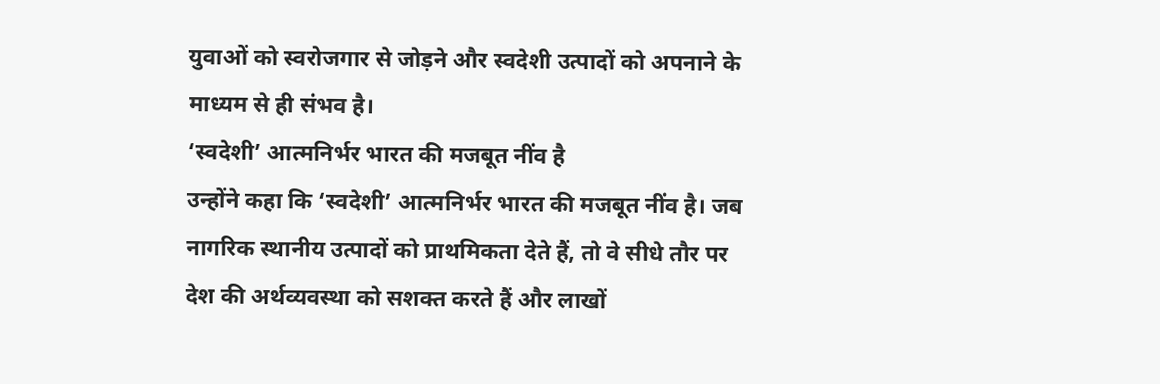युवाओं को स्वरोजगार से जोड़ने और स्वदेशी उत्पादों को अपनाने के माध्यम से ही संभव है।
‘स्वदेशी’ आत्मनिर्भर भारत की मजबूत नींव है
उन्होंने कहा कि ‘स्वदेशी’ आत्मनिर्भर भारत की मजबूत नींव है। जब नागरिक स्थानीय उत्पादों को प्राथमिकता देते हैं, तो वे सीधे तौर पर देश की अर्थव्यवस्था को सशक्त करते हैं और लाखों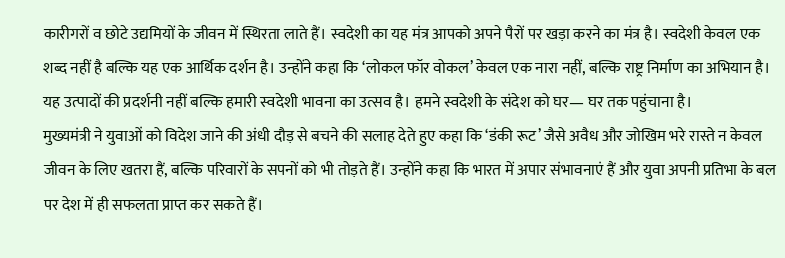कारीगरों व छोटे उद्यमियों के जीवन में स्थिरता लाते हैं। स्वदेशी का यह मंत्र आपको अपने पैरों पर खड़ा करने का मंत्र है। स्वदेशी केवल एक शब्द नहीं है बल्कि यह एक आर्थिक दर्शन है। उन्होंने कहा कि ‘लोकल फॉर वोकल’ केवल एक नारा नहीं, बल्कि राष्ट्र निर्माण का अभियान है। यह उत्पादों की प्रदर्शनी नहीं बल्कि हमारी स्वदेशी भावना का उत्सव है। हमने स्वदेशी के संदेश को घर— घर तक पहुंचाना है।
मुख्यमंत्री ने युवाओं को विदेश जाने की अंधी दौड़ से बचने की सलाह देते हुए कहा कि ‘डंकी रूट’ जैसे अवैध और जोखिम भरे रास्ते न केवल जीवन के लिए खतरा हैं, बल्कि परिवारों के सपनों को भी तोड़ते हैं। उन्होंने कहा कि भारत में अपार संभावनाएं हैं और युवा अपनी प्रतिभा के बल पर देश में ही सफलता प्राप्त कर सकते हैं।